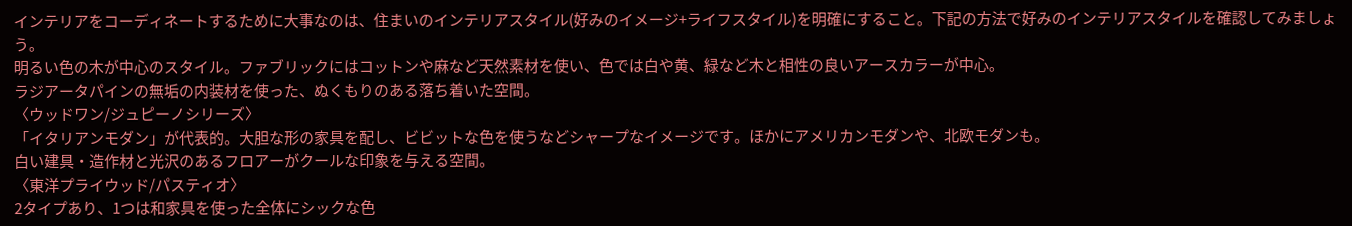インテリアをコーディネートするために大事なのは、住まいのインテリアスタイル(好みのイメージ+ライフスタイル)を明確にすること。下記の方法で好みのインテリアスタイルを確認してみましょう。
明るい色の木が中心のスタイル。ファブリックにはコットンや麻など天然素材を使い、色では白や黄、緑など木と相性の良いアースカラーが中心。
ラジアータパインの無垢の内装材を使った、ぬくもりのある落ち着いた空間。
〈ウッドワン/ジュピーノシリーズ〉
「イタリアンモダン」が代表的。大胆な形の家具を配し、ビビットな色を使うなどシャープなイメージです。ほかにアメリカンモダンや、北欧モダンも。
白い建具・造作材と光沢のあるフロアーがクールな印象を与える空間。
〈東洋プライウッド/パスティオ〉
2タイプあり、1つは和家具を使った全体にシックな色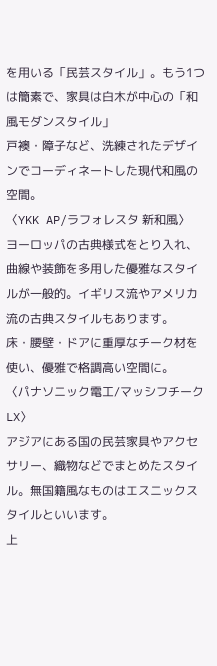を用いる「民芸スタイル」。もう1つは簡素で、家具は白木が中心の「和風モダンスタイル」
戸襖・障子など、洗練されたデザインでコーディネートした現代和風の空間。
〈YKK AP/ラフォレスタ 新和風〉
ヨーロッパの古典様式をとり入れ、曲線や装飾を多用した優雅なスタイルが一般的。イギリス流やアメリカ流の古典スタイルもあります。
床・腰壁・ドアに重厚なチーク材を使い、優雅で格調高い空間に。
〈パナソニック電工/マッシフチークLX〉
アジアにある国の民芸家具やアクセサリー、織物などでまとめたスタイル。無国籍風なものはエスニックスタイルといいます。
上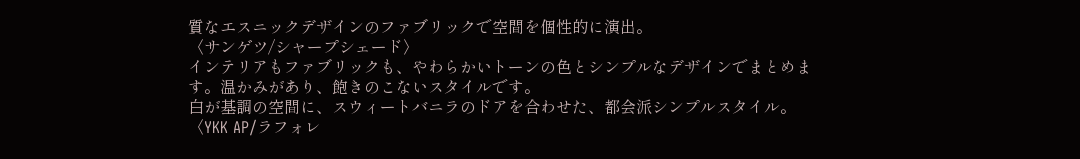質なエスニックデザインのファブリックで空間を個性的に演出。
〈サンゲツ/シャープシェード〉
インテリアもファブリックも、やわらかいトーンの色とシンプルなデザインでまとめます。温かみがあり、飽きのこないスタイルです。
白が基調の空間に、スウィートバニラのドアを合わせた、都会派シンプルスタイル。
〈YKK AP/ラフォレ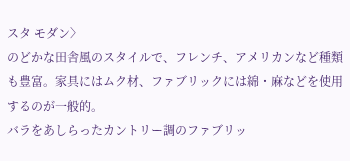スタ モダン〉
のどかな田舎風のスタイルで、フレンチ、アメリカンなど種類も豊富。家具にはムク材、ファブリックには綿・麻などを使用するのが一般的。
バラをあしらったカントリー調のファブリッ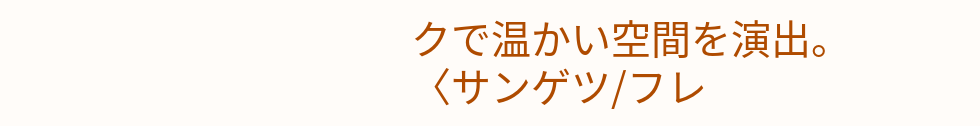クで温かい空間を演出。
〈サンゲツ/フレ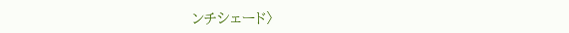ンチシェード〉